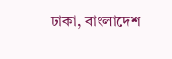ঢাকা, বাংলাদেশ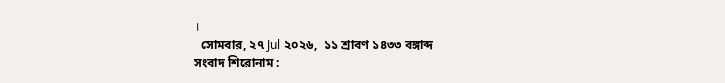।
  সোমবার, ২৭ Jul ২০২৬,  ১১ শ্রাবণ ১৪৩৩ বঙ্গাব্দ
সংবাদ শিরোনাম :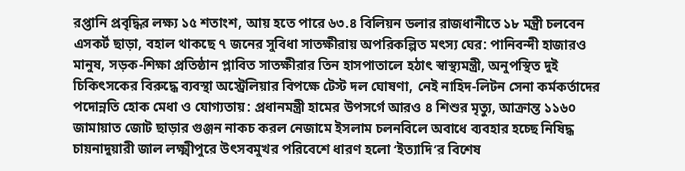রপ্তানি প্রবৃদ্ধির লক্ষ্য ১৫ শতাংশ, আয় হতে পারে ৬৩.৪ বিলিয়ন ডলার রাজধানীতে ১৮ মন্ত্রী চলবেন এসকর্ট ছাড়া, বহাল থাকছে ৭ জনের সুবিধা সাতক্ষীরায় অপরিকল্পিত মৎস্য ঘের: পানিবন্দী হাজারও মানুষ, সড়ক-শিক্ষা প্রতিষ্ঠান প্লাবিত সাতক্ষীরার তিন হাসপাতালে হঠাৎ স্বাস্থ্যমন্ত্রী, অনুপস্থিত দুই চিকিৎসকের বিরুদ্ধে ব্যবস্থা অস্ট্রেলিয়ার বিপক্ষে টেস্ট দল ঘোষণা, নেই নাহিদ-লিটন সেনা কর্মকর্তাদের পদোন্নতি হোক মেধা ও যোগ্যতায়: প্রধানমন্ত্রী হামের উপসর্গে আরও ৪ শিশুর মৃত্যু, আক্রান্ত ১১৬০ জামায়াত জোট ছাড়ার গুঞ্জন নাকচ করল নেজামে ইসলাম চলনবিলে অবাধে ব্যবহার হচ্ছে নিষিদ্ধ চায়নাদুয়ারী জাল লক্ষ্মীপুরে উৎসবমুখর পরিবেশে ধারণ হলো ‘ইত্যাদি’র বিশেষ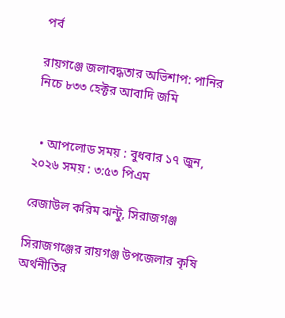পর্ব

রায়গঞ্জে জলাবদ্ধতার অভিশাপ: পানির নিচে ৮৩৩ হেক্টর আবাদি জমি


  • আপলোড সময় : বুধবার ১৭ জুন, ২০২৬ সময় : ৩:৫৩ পিএম

রেজাউল ক‌রিম ঝন্টু, সিরাজগঞ্জ

সিরাজগঞ্জের রায়গঞ্জ উপজেলার কৃষি অর্থনীতির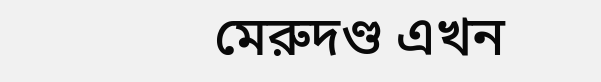মেরুদণ্ড এখন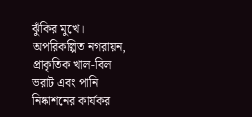ঝুঁকির মুখে। অপরিকল্পিত নগরায়ন, প্রাকৃতিক খাল-বিল ভরাট এবং পানি নিষ্কাশনের কার্যকর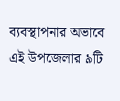ব্যবস্থাপনার অভাবে এই উপজেলার ৯টি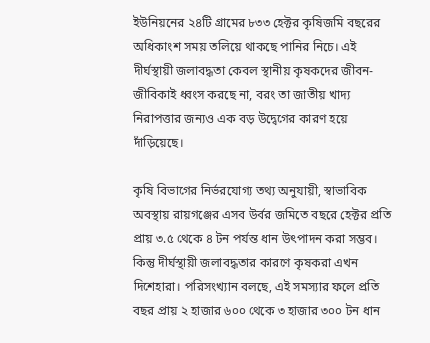ইউনিয়নের ২৪টি গ্রামের ৮৩৩ হেক্টর কৃষিজমি বছরের অধিকাংশ সময় তলিয়ে থাকছে পানির নিচে। এই দীর্ঘস্থায়ী জলাবদ্ধতা কেবল স্থানীয় কৃষকদের জীবন-জীবিকাই ধ্বংস করছে না, বরং তা জাতীয় খাদ্য নিরাপত্তার জন্যও এক বড় উদ্বেগের কারণ হয়ে দাঁড়িয়েছে।

কৃষি বিভাগের নির্ভরযোগ্য তথ্য অনুযায়ী, স্বাভাবিক অবস্থায় রায়গঞ্জের এসব উর্বর জমিতে বছরে হেক্টর প্রতি প্রায় ৩.৫ থেকে ৪ টন পর্যন্ত ধান উৎপাদন করা সম্ভব। কিন্তু দীর্ঘস্থায়ী জলাবদ্ধতার কারণে কৃষকরা এখন দিশেহারা। পরিসংখ্যান বলছে, এই সমস্যার ফলে প্রতি বছর প্রায় ২ হাজার ৬০০ থেকে ৩ হাজার ৩০০ টন ধান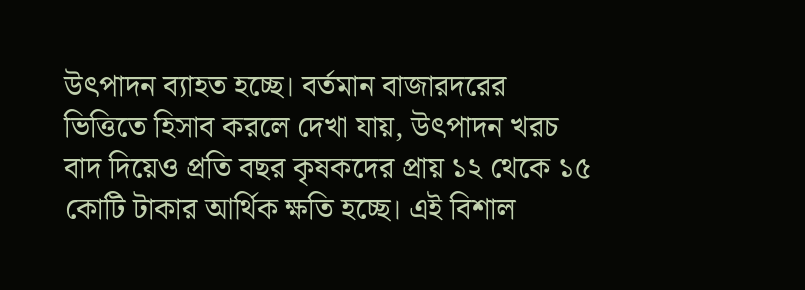উৎপাদন ব্যাহত হচ্ছে। বর্তমান বাজারদরের ভিত্তিতে হিসাব করলে দেখা যায়, উৎপাদন খরচ বাদ দিয়েও প্রতি বছর কৃষকদের প্রায় ১২ থেকে ১৫ কোটি টাকার আর্থিক ক্ষতি হচ্ছে। এই বিশাল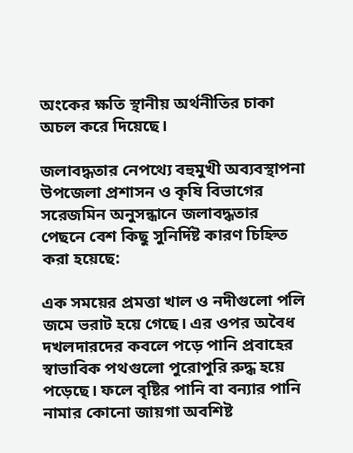অংকের ক্ষতি স্থানীয় অর্থনীতির চাকা অচল করে দিয়েছে।

জলাবদ্ধতার নেপথ্যে বহুমুখী অব্যবস্থাপনা উপজেলা প্রশাসন ও কৃষি বিভাগের সরেজমিন অনুসন্ধানে জলাবদ্ধতার পেছনে বেশ কিছু সুনির্দিষ্ট কারণ চিহ্নিত করা হয়েছে:

এক সময়ের প্রমত্তা খাল ও নদীগুলো পলি জমে ভরাট হয়ে গেছে। এর ওপর অবৈধ দখলদারদের কবলে পড়ে পানি প্রবাহের স্বাভাবিক পথগুলো পুরোপুরি রুদ্ধ হয়ে পড়েছে। ফলে বৃষ্টির পানি বা বন্যার পানি নামার কোনো জায়গা অবশিষ্ট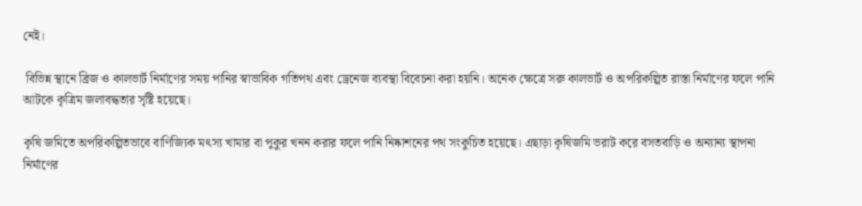নেই।

 বিভিন্ন স্থানে ব্রিজ ও কালভার্ট নির্মাণের সময় পানির স্বাভাবিক গতিপথ এবং ড্রেনেজ ব্যবস্থা বিবেচনা করা হয়নি। অনেক ক্ষেত্রে সরু কালভার্ট ও অপরিকল্পিত রাস্তা নির্মাণের ফলে পানি আটকে কৃত্রিম জলাবদ্ধতার সৃষ্টি হয়েছে।

কৃষি জমিতে অপরিকল্পিতভাবে বাণিজ্যিক মৎস্য খামার বা পুকুর খনন করার ফলে পানি নিষ্কাশনের পথ সংকুচিত হয়েছে। এছাড়া কৃষিজমি ভরাট করে বসতবাড়ি ও অন্যান্য স্থাপনা নির্মাণের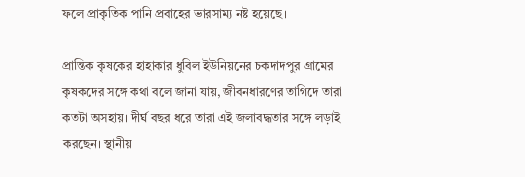ফলে প্রাকৃতিক পানি প্রবাহের ভারসাম্য নষ্ট হয়েছে।

প্রান্তিক কৃষকের হাহাকার ধুবিল ইউনিয়নের চকদাদপুর গ্রামের কৃষকদের সঙ্গে কথা বলে জানা যায়, জীবনধারণের তাগিদে তারা কতটা অসহায়। দীর্ঘ বছর ধরে তারা এই জলাবদ্ধতার সঙ্গে লড়াই করছেন। স্থানীয়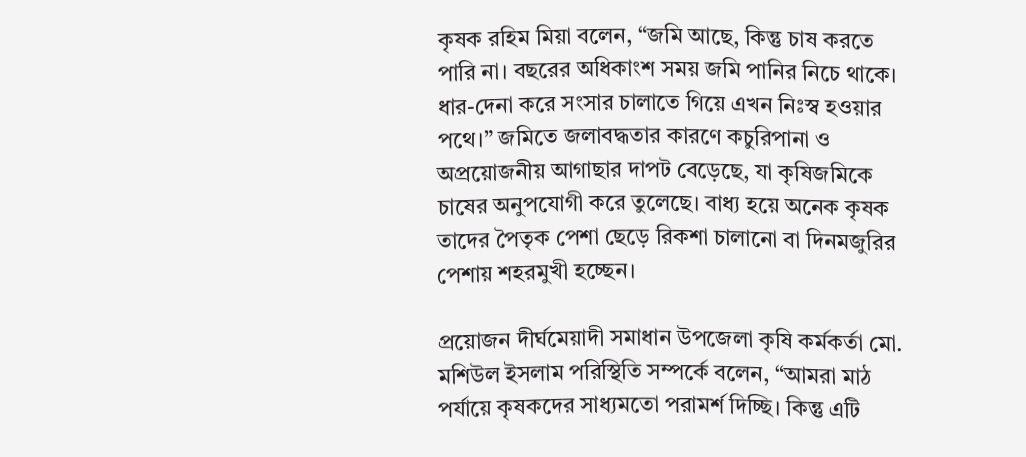কৃষক রহিম মিয়া বলেন, “জমি আছে, কিন্তু চাষ করতে পারি না। বছরের অধিকাংশ সময় জমি পানির নিচে থাকে। ধার-দেনা করে সংসার চালাতে গিয়ে এখন নিঃস্ব হওয়ার পথে।” জমিতে জলাবদ্ধতার কারণে কচুরিপানা ও অপ্রয়োজনীয় আগাছার দাপট বেড়েছে, যা কৃষিজমিকে চাষের অনুপযোগী করে তুলেছে। বাধ্য হয়ে অনেক কৃষক তাদের পৈতৃক পেশা ছেড়ে রিকশা চালানো বা দিনমজুরির পেশায় শহরমুখী হচ্ছেন।

প্রয়োজন দীর্ঘমেয়াদী সমাধান উপজেলা কৃষি কর্মকর্তা মো. মশিউল ইসলাম পরিস্থিতি সম্পর্কে বলেন, “আমরা মাঠ পর্যায়ে কৃষকদের সাধ্যমতো পরামর্শ দিচ্ছি। কিন্তু এটি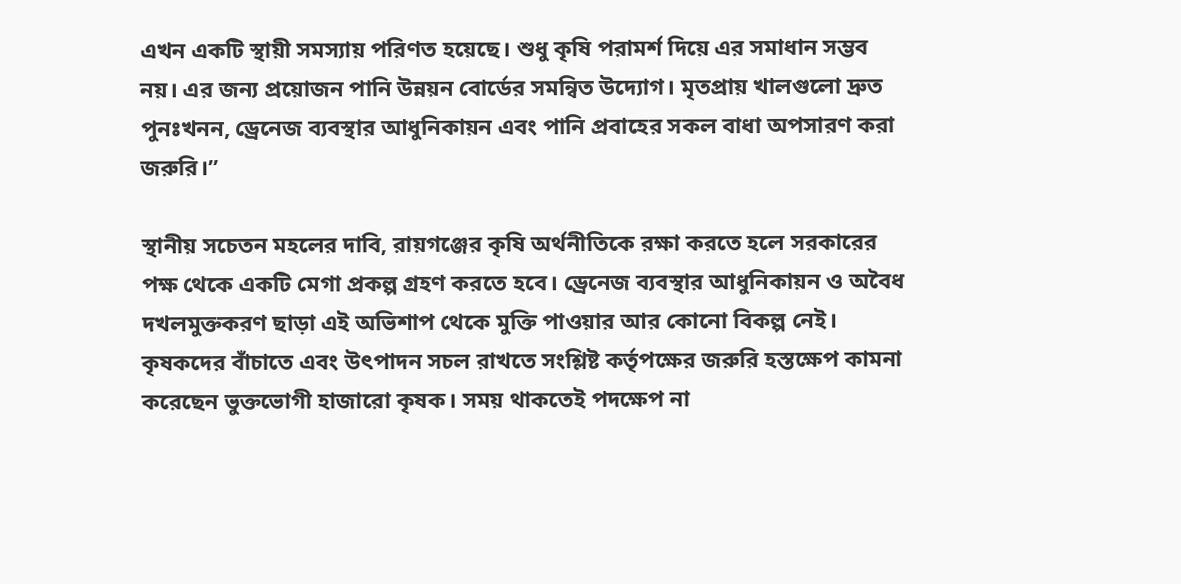এখন একটি স্থায়ী সমস্যায় পরিণত হয়েছে। শুধু কৃষি পরামর্শ দিয়ে এর সমাধান সম্ভব নয়। এর জন্য প্রয়োজন পানি উন্নয়ন বোর্ডের সমন্বিত উদ্যোগ। মৃতপ্রায় খালগুলো দ্রুত পুনঃখনন, ড্রেনেজ ব্যবস্থার আধুনিকায়ন এবং পানি প্রবাহের সকল বাধা অপসারণ করা জরুরি।”

স্থানীয় সচেতন মহলের দাবি, রায়গঞ্জের কৃষি অর্থনীতিকে রক্ষা করতে হলে সরকারের পক্ষ থেকে একটি মেগা প্রকল্প গ্রহণ করতে হবে। ড্রেনেজ ব্যবস্থার আধুনিকায়ন ও অবৈধ দখলমুক্তকরণ ছাড়া এই অভিশাপ থেকে মুক্তি পাওয়ার আর কোনো বিকল্প নেই। কৃষকদের বাঁচাতে এবং উৎপাদন সচল রাখতে সংশ্লিষ্ট কর্তৃপক্ষের জরুরি হস্তক্ষেপ কামনা করেছেন ভুক্তভোগী হাজারো কৃষক। সময় থাকতেই পদক্ষেপ না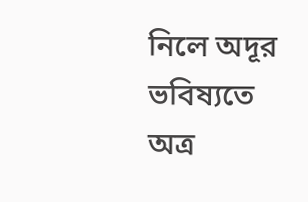নিলে অদূর ভবিষ্যতে অত্র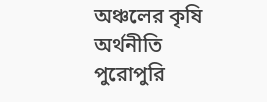অঞ্চলের কৃষি অর্থনীতি পুরোপুরি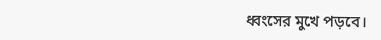ধ্বংসের মুখে পড়বে।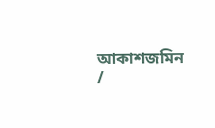আকাশজমিন /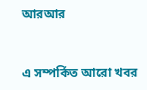আরআর


এ সম্পর্কিত আরো খবর